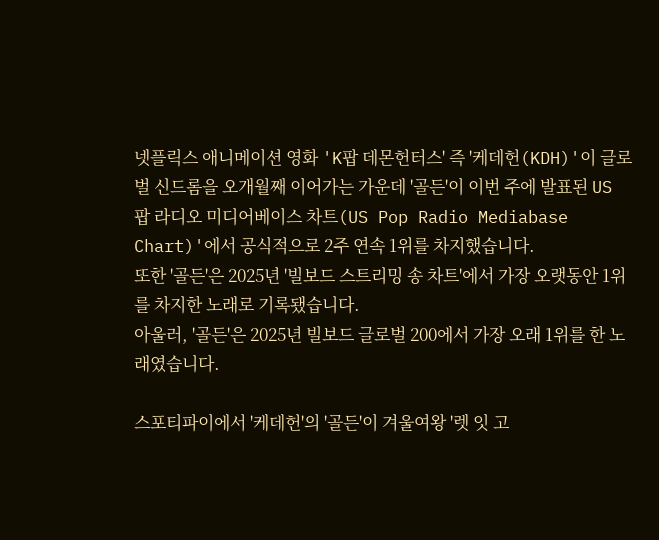넷플릭스 애니메이션 영화 'K팝 데몬헌터스' 즉 '케데헌(KDH)'이 글로벌 신드롬을 오개월째 이어가는 가운데 '골든'이 이번 주에 발표된 US 팝 라디오 미디어베이스 차트(US Pop Radio Mediabase Chart)'에서 공식적으로 2주 연속 1위를 차지했습니다.
또한 '골든'은 2025년 '빌보드 스트리밍 송 차트'에서 가장 오랫동안 1위를 차지한 노래로 기록됐습니다.
아울러, '골든'은 2025년 빌보드 글로벌 200에서 가장 오래 1위를 한 노래였습니다.

스포티파이에서 '케데헌'의 '골든'이 겨울여왕 '렛 잇 고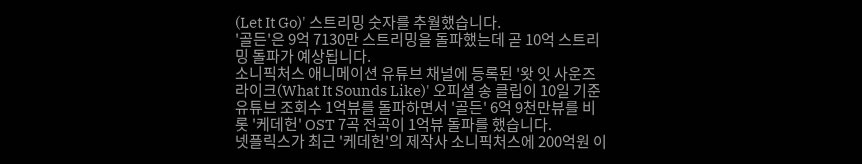(Let It Go)' 스트리밍 숫자를 추월했습니다.
'골든'은 9억 7130만 스트리밍을 돌파했는데 곧 10억 스트리밍 돌파가 예상됩니다.
소니픽처스 애니메이션 유튜브 채널에 등록된 '왓 잇 사운즈 라이크(What It Sounds Like)' 오피셜 송 클립이 10일 기준 유튜브 조회수 1억뷰를 돌파하면서 '골든' 6억 9천만뷰를 비롯 '케데헌' OST 7곡 전곡이 1억뷰 돌파를 했습니다.
넷플릭스가 최근 '케데헌'의 제작사 소니픽처스에 200억원 이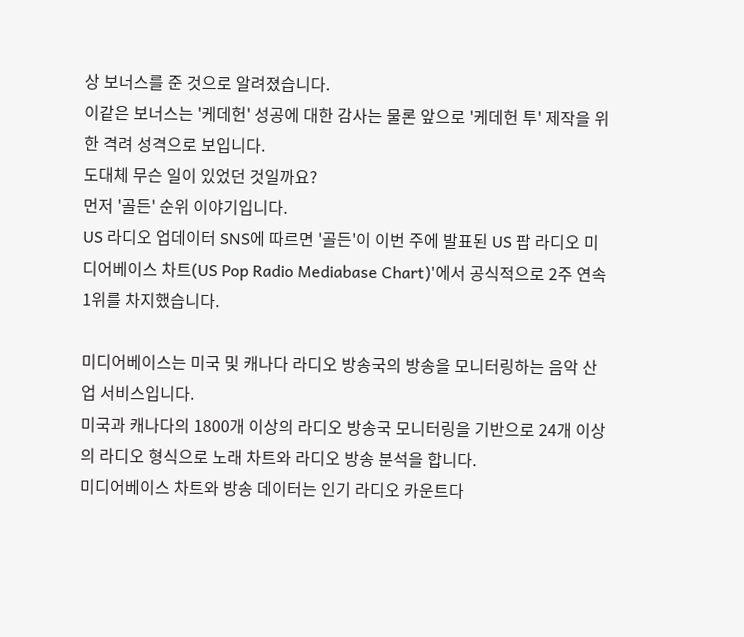상 보너스를 준 것으로 알려졌습니다.
이같은 보너스는 '케데헌' 성공에 대한 감사는 물론 앞으로 '케데헌 투' 제작을 위한 격려 성격으로 보입니다.
도대체 무슨 일이 있었던 것일까요?
먼저 '골든' 순위 이야기입니다.
US 라디오 업데이터 SNS에 따르면 '골든'이 이번 주에 발표된 US 팝 라디오 미디어베이스 차트(US Pop Radio Mediabase Chart)'에서 공식적으로 2주 연속 1위를 차지했습니다.

미디어베이스는 미국 및 캐나다 라디오 방송국의 방송을 모니터링하는 음악 산업 서비스입니다.
미국과 캐나다의 1800개 이상의 라디오 방송국 모니터링을 기반으로 24개 이상의 라디오 형식으로 노래 차트와 라디오 방송 분석을 합니다.
미디어베이스 차트와 방송 데이터는 인기 라디오 카운트다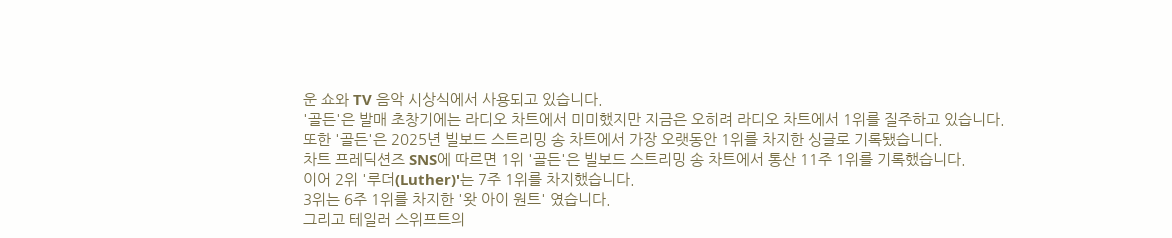운 쇼와 TV 음악 시상식에서 사용되고 있습니다.
'골든'은 발매 초창기에는 라디오 차트에서 미미했지만 지금은 오히려 라디오 차트에서 1위를 질주하고 있습니다.
또한 '골든'은 2025년 빌보드 스트리밍 송 차트에서 가장 오랫동안 1위를 차지한 싱글로 기록됐습니다.
차트 프레딕션즈 SNS에 따르면 1위 '골든'은 빌보드 스트리밍 송 차트에서 통산 11주 1위를 기록했습니다.
이어 2위 '루더(Luther)'는 7주 1위를 차지했습니다.
3위는 6주 1위를 차지한 '왓 아이 원트' 였습니다.
그리고 테일러 스위프트의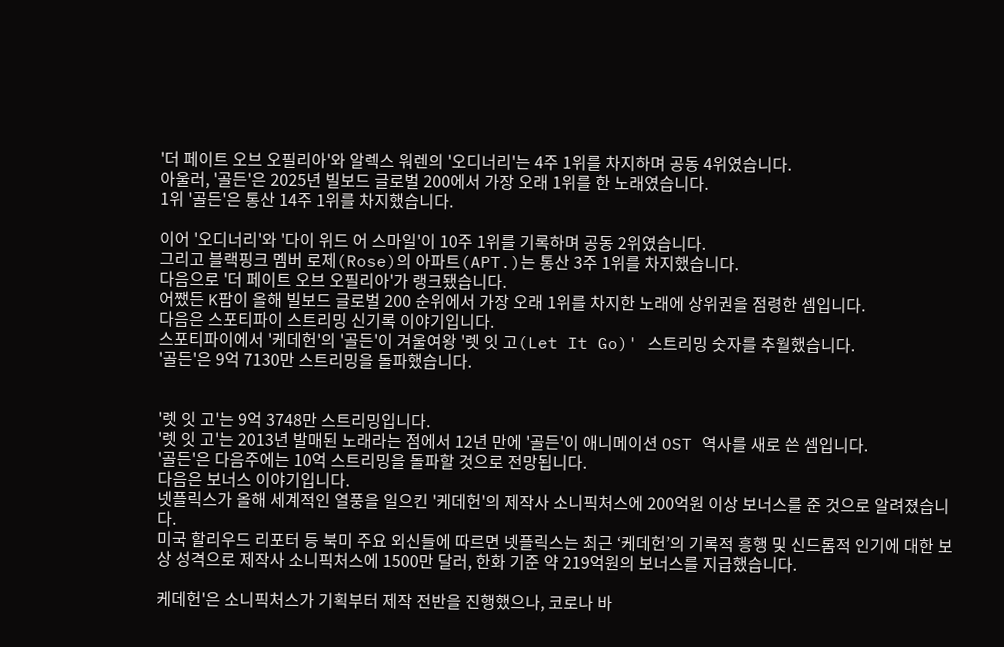'더 페이트 오브 오필리아'와 알렉스 워렌의 '오디너리'는 4주 1위를 차지하며 공동 4위였습니다.
아울러, '골든'은 2025년 빌보드 글로벌 200에서 가장 오래 1위를 한 노래였습니다.
1위 '골든'은 통산 14주 1위를 차지했습니다.

이어 '오디너리'와 '다이 위드 어 스마일'이 10주 1위를 기록하며 공동 2위였습니다.
그리고 블랙핑크 멤버 로제(Rose)의 아파트(APT.)는 통산 3주 1위를 차지했습니다.
다음으로 '더 페이트 오브 오필리아'가 랭크됐습니다.
어쨌든 K팝이 올해 빌보드 글로벌 200 순위에서 가장 오래 1위를 차지한 노래에 상위권을 점령한 셈입니다.
다음은 스포티파이 스트리밍 신기록 이야기입니다.
스포티파이에서 '케데헌'의 '골든'이 겨울여왕 '렛 잇 고(Let It Go)' 스트리밍 숫자를 추월했습니다.
'골든'은 9억 7130만 스트리밍을 돌파했습니다.


'렛 잇 고'는 9억 3748만 스트리밍입니다.
'렛 잇 고'는 2013년 발매된 노래라는 점에서 12년 만에 '골든'이 애니메이션 OST 역사를 새로 쓴 셈입니다.
'골든'은 다음주에는 10억 스트리밍을 돌파할 것으로 전망됩니다.
다음은 보너스 이야기입니다.
넷플릭스가 올해 세계적인 열풍을 일으킨 '케데헌'의 제작사 소니픽처스에 200억원 이상 보너스를 준 것으로 알려졌습니다.
미국 할리우드 리포터 등 북미 주요 외신들에 따르면 넷플릭스는 최근 ‘케데헌’의 기록적 흥행 및 신드롬적 인기에 대한 보상 성격으로 제작사 소니픽처스에 1500만 달러, 한화 기준 약 219억원의 보너스를 지급했습니다.

케데헌'은 소니픽처스가 기획부터 제작 전반을 진행했으나, 코로나 바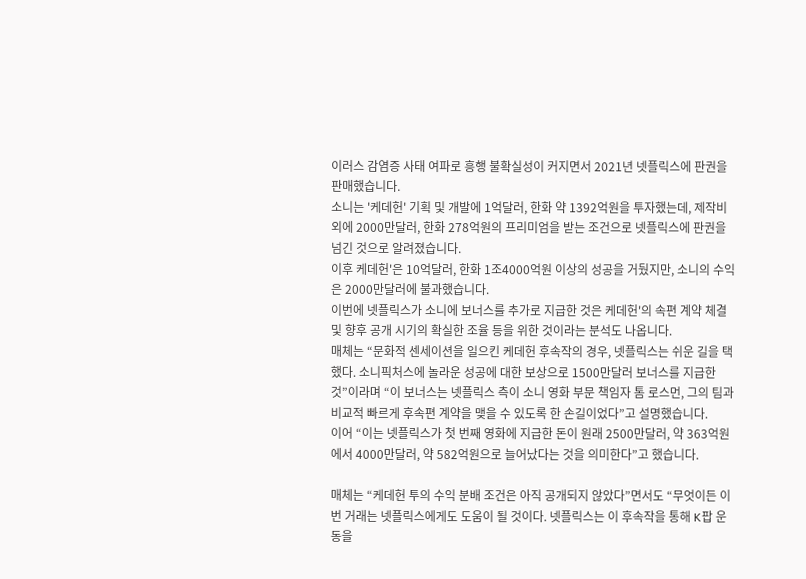이러스 감염증 사태 여파로 흥행 불확실성이 커지면서 2021년 넷플릭스에 판권을 판매했습니다.
소니는 '케데헌' 기획 및 개발에 1억달러, 한화 약 1392억원을 투자했는데, 제작비 외에 2000만달러, 한화 278억원의 프리미엄을 받는 조건으로 넷플릭스에 판권을 넘긴 것으로 알려졌습니다.
이후 케데헌'은 10억달러, 한화 1조4000억원 이상의 성공을 거뒀지만, 소니의 수익은 2000만달러에 불과했습니다.
이번에 넷플릭스가 소니에 보너스를 추가로 지급한 것은 케데헌'의 속편 계약 체결 및 향후 공개 시기의 확실한 조율 등을 위한 것이라는 분석도 나옵니다.
매체는 “문화적 센세이션을 일으킨 케데헌 후속작의 경우, 넷플릭스는 쉬운 길을 택했다. 소니픽처스에 놀라운 성공에 대한 보상으로 1500만달러 보너스를 지급한 것”이라며 “이 보너스는 넷플릭스 측이 소니 영화 부문 책임자 톰 로스먼, 그의 팀과 비교적 빠르게 후속편 계약을 맺을 수 있도록 한 손길이었다”고 설명했습니다.
이어 “이는 넷플릭스가 첫 번째 영화에 지급한 돈이 원래 2500만달러, 약 363억원에서 4000만달러, 약 582억원으로 늘어났다는 것을 의미한다”고 했습니다.

매체는 “케데헌 투의 수익 분배 조건은 아직 공개되지 않았다”면서도 “무엇이든 이번 거래는 넷플릭스에게도 도움이 될 것이다. 넷플릭스는 이 후속작을 통해 K팝 운동을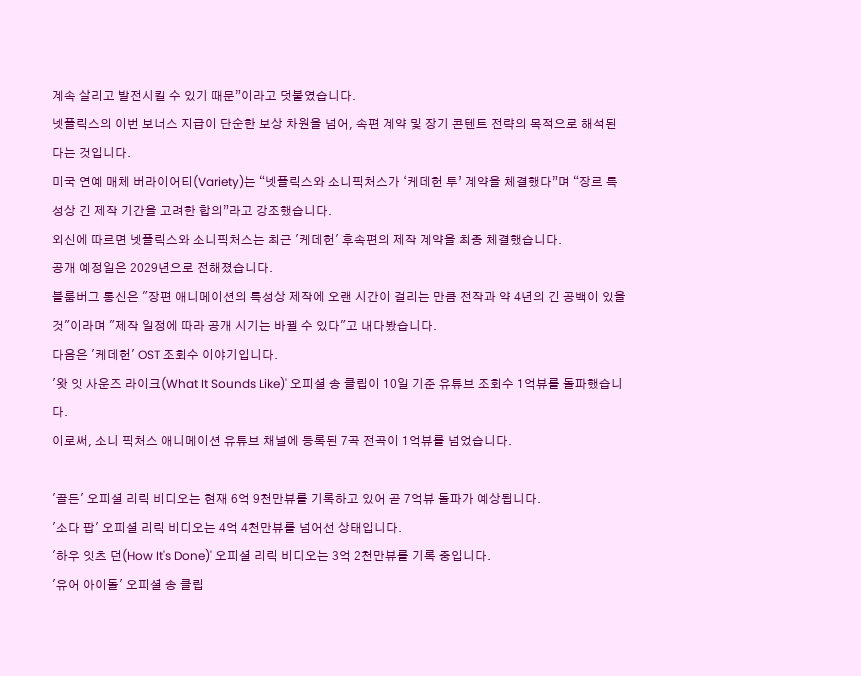계속 살리고 발전시킬 수 있기 때문”이라고 덧붙였습니다.
넷플릭스의 이번 보너스 지급이 단순한 보상 차원을 넘어, 속편 계약 및 장기 콘텐트 전략의 목적으로 해석된다는 것입니다.
미국 연예 매체 버라이어티(Variety)는 “넷플릭스와 소니픽처스가 ‘케데헌 투’ 계약을 체결했다”며 “장르 특성상 긴 제작 기간을 고려한 합의”라고 강조했습니다.
외신에 따르면 넷플릭스와 소니픽처스는 최근 '케데헌' 후속편의 제작 계약을 최종 체결했습니다.
공개 예정일은 2029년으로 전해졌습니다.
블룸버그 통신은 "장편 애니메이션의 특성상 제작에 오랜 시간이 걸리는 만큼 전작과 약 4년의 긴 공백이 있을 것"이라며 "제작 일정에 따라 공개 시기는 바뀔 수 있다"고 내다봤습니다.
다음은 '케데헌' OST 조회수 이야기입니다.
'왓 잇 사운즈 라이크(What It Sounds Like)' 오피셜 송 클립이 10일 기준 유튜브 조회수 1억뷰를 돌파했습니다.
이로써, 소니 픽처스 애니메이션 유튜브 채널에 등록된 7곡 전곡이 1억뷰를 넘었습니다.

'골든' 오피셜 리릭 비디오는 현재 6억 9천만뷰를 기록하고 있어 곧 7억뷰 돌파가 예상됩니다.
'소다 팝' 오피셜 리릭 비디오는 4억 4천만뷰를 넘어선 상태입니다.
'하우 잇츠 던(How It's Done)' 오피셜 리릭 비디오는 3억 2천만뷰를 기록 중입니다.
'유어 아이돌' 오피셜 송 클립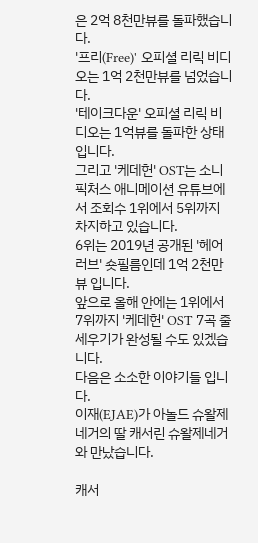은 2억 8천만뷰를 돌파했습니다.
'프리(Free)' 오피셜 리릭 비디오는 1억 2천만뷰를 넘었습니다.
'테이크다운' 오피셜 리릭 비디오는 1억뷰를 돌파한 상태입니다.
그리고 '케데헌' OST는 소니 픽처스 애니메이션 유튜브에서 조회수 1위에서 5위까지 차지하고 있습니다.
6위는 2019년 공개된 '헤어 러브' 숏필름인데 1억 2천만뷰 입니다.
앞으로 올해 안에는 1위에서 7위까지 '케데헌' OST 7곡 줄세우기가 완성될 수도 있겠습니다.
다음은 소소한 이야기들 입니다.
이재(EJAE)가 아놀드 슈왈제네거의 딸 캐서린 슈왈제네거와 만났습니다.

캐서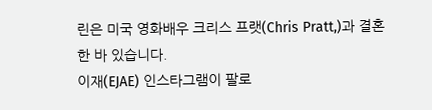린은 미국 영화배우 크리스 프랫(Chris Pratt,)과 결혼한 바 있습니다.
이재(EJAE) 인스타그램이 팔로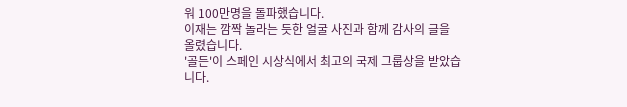워 100만명을 돌파했습니다.
이재는 깜짝 놀라는 듯한 얼굴 사진과 함께 감사의 글을 올렸습니다.
'골든'이 스페인 시상식에서 최고의 국제 그룹상을 받았습니다.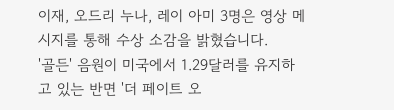이재, 오드리 누나, 레이 아미 3명은 영상 메시지를 통해 수상 소감을 밝혔습니다.
'골든' 음원이 미국에서 1.29달러를 유지하고 있는 반면 '더 페이트 오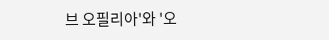브 오필리아'와 '오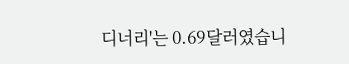디너리'는 0.69달러였습니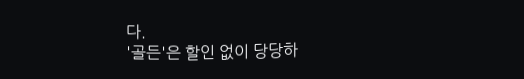다.
'골든'은 할인 없이 당당하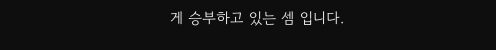게 승부하고 있는 셈 입니다.